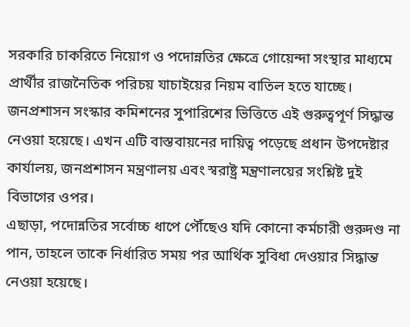সরকারি চাকরিতে নিয়োগ ও পদোন্নতির ক্ষেত্রে গোয়েন্দা সংস্থার মাধ্যমে প্রার্থীর রাজনৈতিক পরিচয় যাচাইয়ের নিয়ম বাতিল হতে যাচ্ছে। জনপ্রশাসন সংস্কার কমিশনের সুপারিশের ভিত্তিতে এই গুরুত্বপূর্ণ সিদ্ধান্ত নেওয়া হয়েছে। এখন এটি বাস্তবায়নের দায়িত্ব পড়েছে প্রধান উপদেষ্টার কার্যালয়, জনপ্রশাসন মন্ত্রণালয় এবং স্বরাষ্ট্র মন্ত্রণালয়ের সংশ্লিষ্ট দুই বিভাগের ওপর।
এছাড়া, পদোন্নতির সর্বোচ্চ ধাপে পৌঁছেও যদি কোনো কর্মচারী গুরুদণ্ড না পান, তাহলে তাকে নির্ধারিত সময় পর আর্থিক সুবিধা দেওয়ার সিদ্ধান্ত নেওয়া হয়েছে।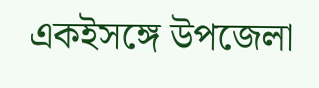একইসঙ্গে উপজেলা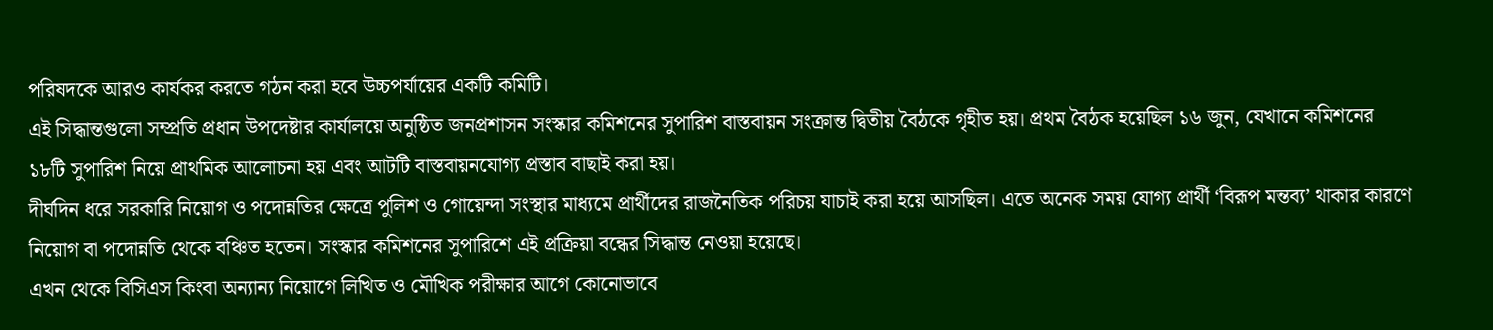পরিষদকে আরও কার্যকর করতে গঠন করা হবে উচ্চপর্যায়ের একটি কমিটি।
এই সিদ্ধান্তগুলো সম্প্রতি প্রধান উপদেষ্টার কার্যালয়ে অনুষ্ঠিত জনপ্রশাসন সংস্কার কমিশনের সুপারিশ বাস্তবায়ন সংক্রান্ত দ্বিতীয় বৈঠকে গৃহীত হয়। প্রথম বৈঠক হয়েছিল ১৬ জুন, যেখানে কমিশনের ১৮টি সুপারিশ নিয়ে প্রাথমিক আলোচনা হয় এবং আটটি বাস্তবায়নযোগ্য প্রস্তাব বাছাই করা হয়।
দীর্ঘদিন ধরে সরকারি নিয়োগ ও পদোন্নতির ক্ষেত্রে পুলিশ ও গোয়েন্দা সংস্থার মাধ্যমে প্রার্থীদের রাজনৈতিক পরিচয় যাচাই করা হয়ে আসছিল। এতে অনেক সময় যোগ্য প্রার্থী ‘বিরূপ মন্তব্য’ থাকার কারণে নিয়োগ বা পদোন্নতি থেকে বঞ্চিত হতেন। সংস্কার কমিশনের সুপারিশে এই প্রক্রিয়া বন্ধের সিদ্ধান্ত নেওয়া হয়েছে।
এখন থেকে বিসিএস কিংবা অন্যান্য নিয়োগে লিখিত ও মৌখিক পরীক্ষার আগে কোনোভাবে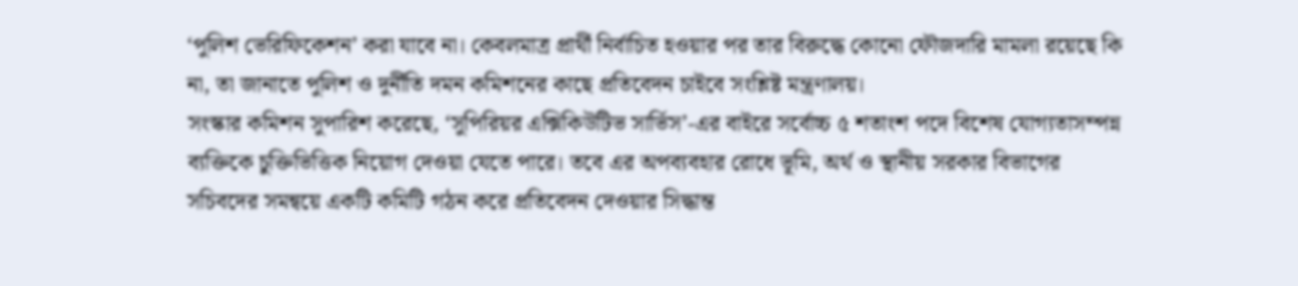‘পুলিশ ভেরিফিকেশন’ করা যাবে না। কেবলমাত্র প্রার্থী নির্বাচিত হওয়ার পর তার বিরুদ্ধে কোনো ফৌজদারি মামলা রয়েছে কি না, তা জানাতে পুলিশ ও দুর্নীতি দমন কমিশনের কাছে প্রতিবেদন চাইবে সংশ্লিষ্ট মন্ত্রণালয়।
সংস্কার কমিশন সুপারিশ করেছে, ‘সুপিরিয়র এক্সিকিউটিভ সার্ভিস’-এর বাইরে সর্বোচ্চ ৫ শতাংশ পদে বিশেষ যোগ্যতাসম্পন্ন ব্যক্তিকে চুক্তিভিত্তিক নিয়োগ দেওয়া যেতে পারে। তবে এর অপব্যবহার রোধে ভূমি, অর্থ ও স্থানীয় সরকার বিভাগের সচিবদের সমন্বয়ে একটি কমিটি গঠন করে প্রতিবেদন দেওয়ার সিদ্ধান্ত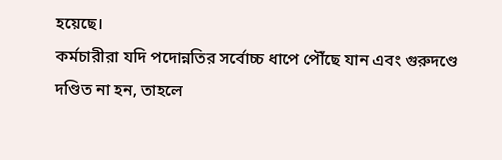হয়েছে।
কর্মচারীরা যদি পদোন্নতির সর্বোচ্চ ধাপে পৌঁছে যান এবং গুরুদণ্ডে দণ্ডিত না হন, তাহলে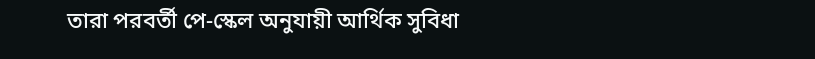তারা পরবর্তী পে-স্কেল অনুযায়ী আর্থিক সুবিধা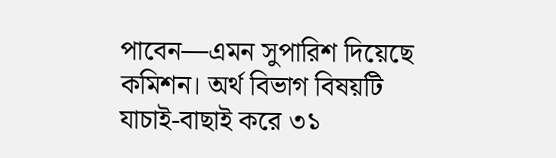পাবেন—এমন সুপারিশ দিয়েছে কমিশন। অর্থ বিভাগ বিষয়টি যাচাই-বাছাই করে ৩১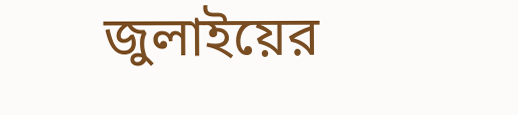জুলাইয়ের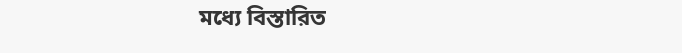মধ্যে বিস্তারিত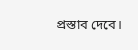প্রস্তাব দেবে।